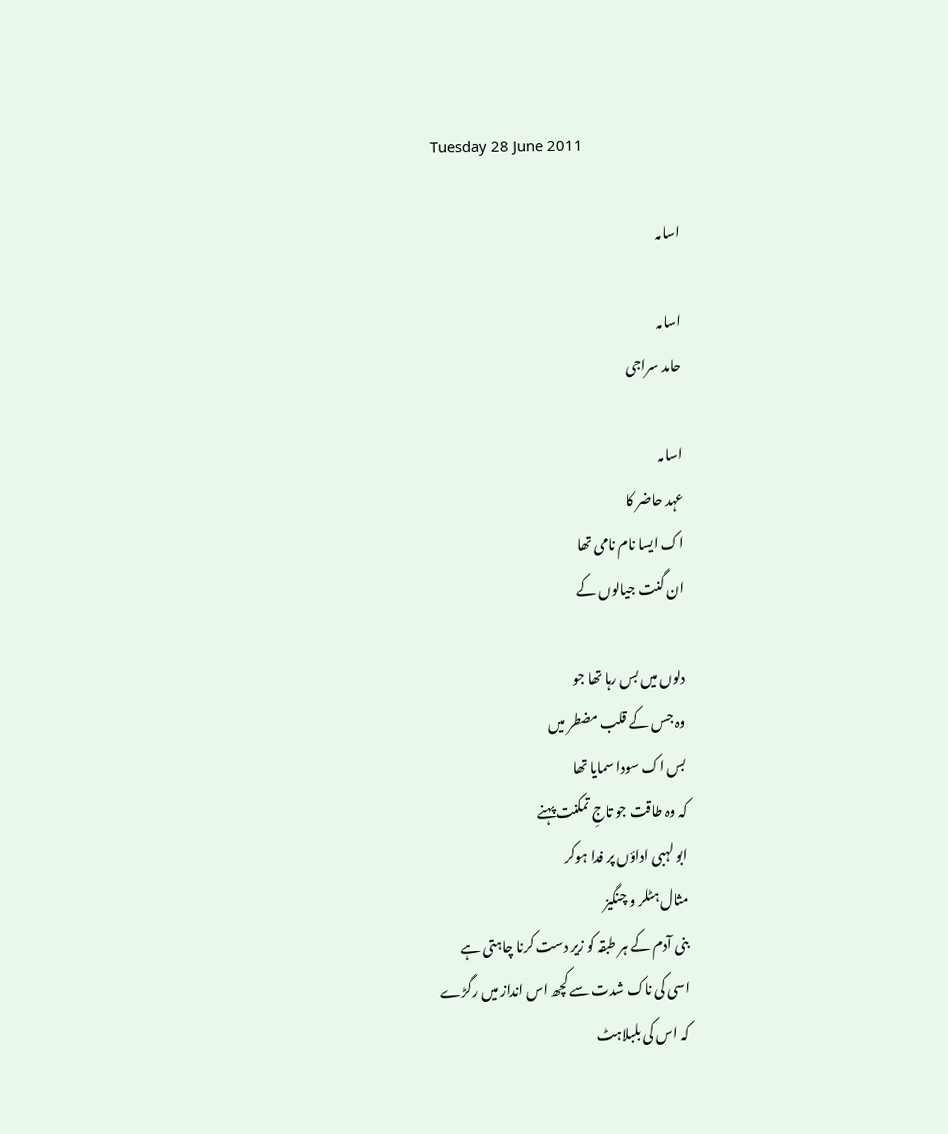Tuesday 28 June 2011

اسامہ

اسامہ
حامد سراجی

اسامہ
عہد حاضر کا
اک ایسا نام نامی تھا
ان گنت جیالوں کے

دلوں میں بس رہا تھا جو
وہ جس کے قلب مضطر میں
بس اک سودا سمایا تھا
کہ وہ طاقت جو تاجِ تمکنت پہنے
ابو لہبی اداؤں پر فدا ہوکر
مثال ہٹلر و چنگیز
بنی آدم کے ہر طبقہ کو زیر دست کرنا چاہتی ہے
اسی کی ناک شدت سے کچھ اس انداز میں رگڑے
کہ اس کی بلبلاہٹ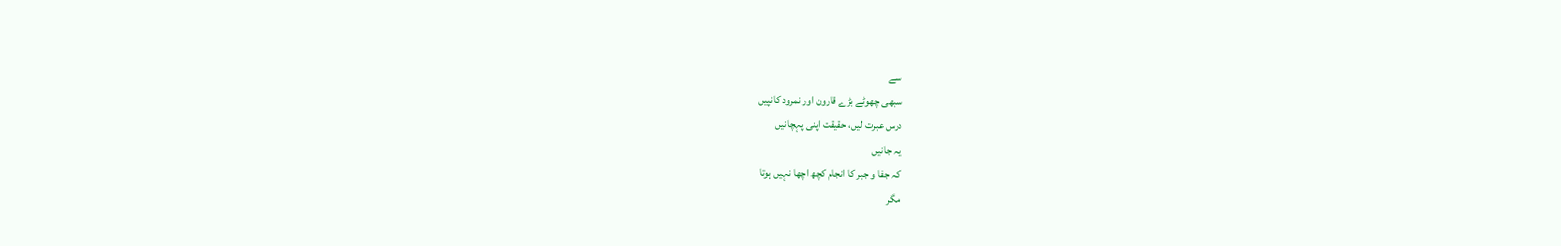سے
سبھی چھوٹے بڑے قارون اور نمرود کانپیں
درس عبرت لیں، حقیقت اپنی پہچانیں
یہ جانیں
کہ جفا و جبر کا انجام کچھ اچھا نہیں ہوتا
مگر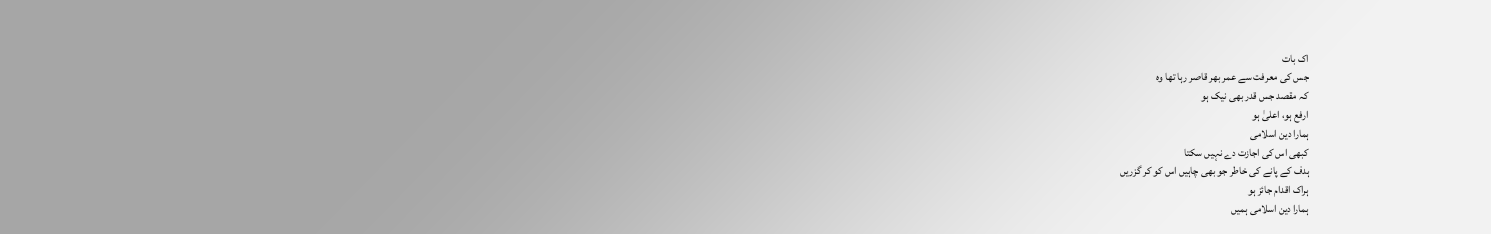اک بات
جس کی معرفت سے عمر بھر قاصر رہا تھا وہ
کہ مقصد جس قدر بھی نیک ہو
ارفع ہو، اعلیٰ ہو
ہمارا دین اسلامی
کبھی اس کی اجازت دے نہیں سکتا
ہدف کے پانے کی خاطر جو بھی چاہیں اس کو کر گزریں
ہراک اقدام جائز ہو
ہمارا دین اسلامی ہمیں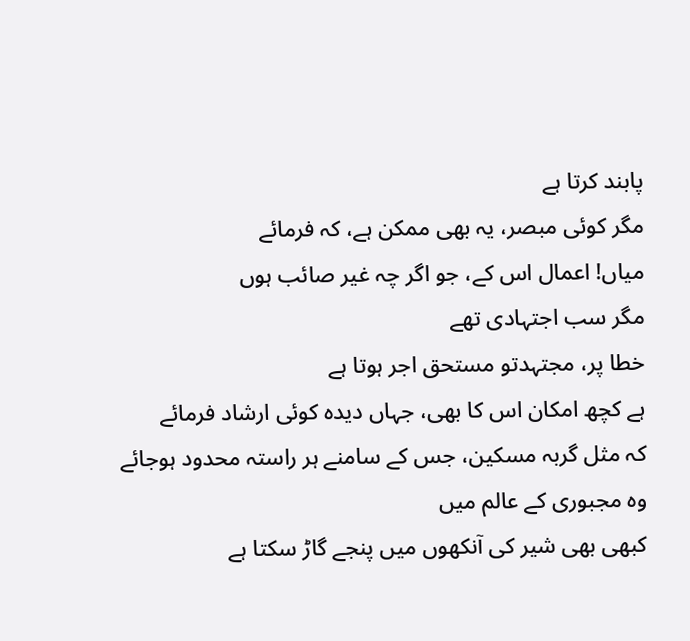پابند کرتا ہے
مگر کوئی مبصر، یہ بھی ممکن ہے، کہ فرمائے
میاں! اعمال اس کے، جو اگر چہ غیر صائب ہوں
مگر سب اجتہادی تھے
خطا پر، مجتہدتو مستحق اجر ہوتا ہے
ہے کچھ امکان اس کا بھی، جہاں دیدہ کوئی ارشاد فرمائے
کہ مثل گربہ مسکین، جس کے سامنے ہر راستہ محدود ہوجائے
وہ مجبوری کے عالم میں
کبھی بھی شیر کی آنکھوں میں پنجے گاڑ سکتا ہے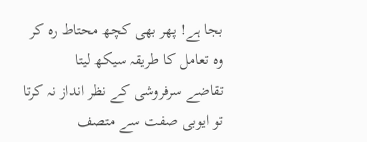بجا ہے! پھر بھی کچھ محتاط رہ کر
وہ تعامل کا طریقہ سیکھ لیتا
تقاضے سرفروشی کے نظر انداز نہ کرتا
تو ایوبی صفت سے متصف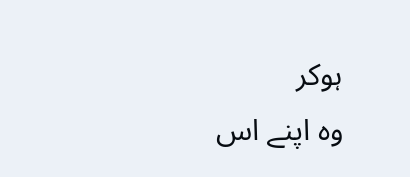ہوکر
وہ اپنے اس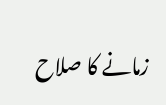زمانے کا صلاح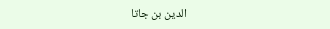الدین بن جاتا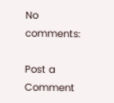No comments:

Post a Comment